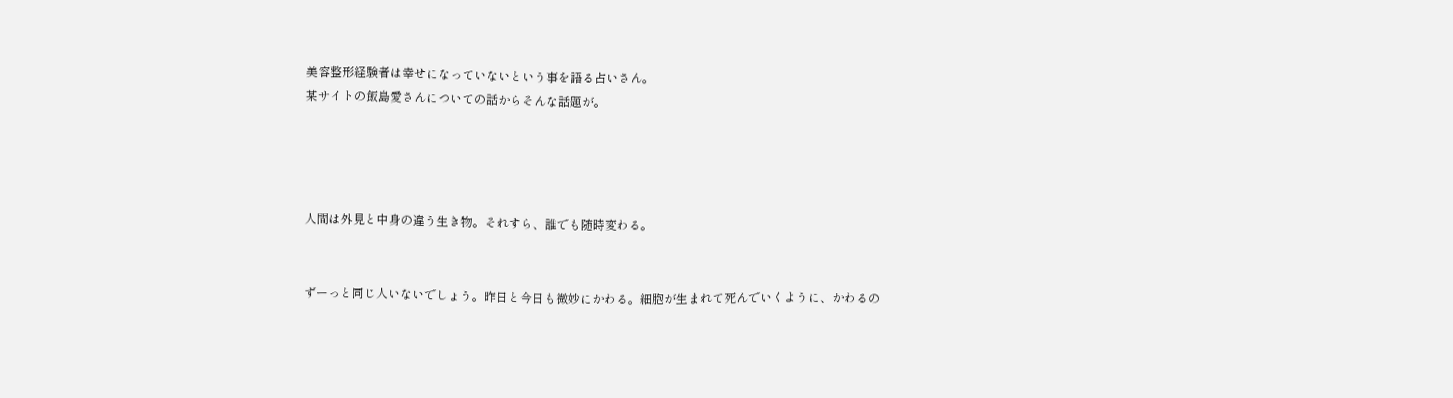美容整形経験者は幸せになっていないという事を語る占いさん。
某サイトの飯島愛さんについての話からそんな話題が。




人間は外見と中身の違う生き物。それすら、誰でも随時変わる。


ずーっと同じ人いないでしょう。昨日と今日も微妙にかわる。細胞が生まれて死んでいくように、かわるの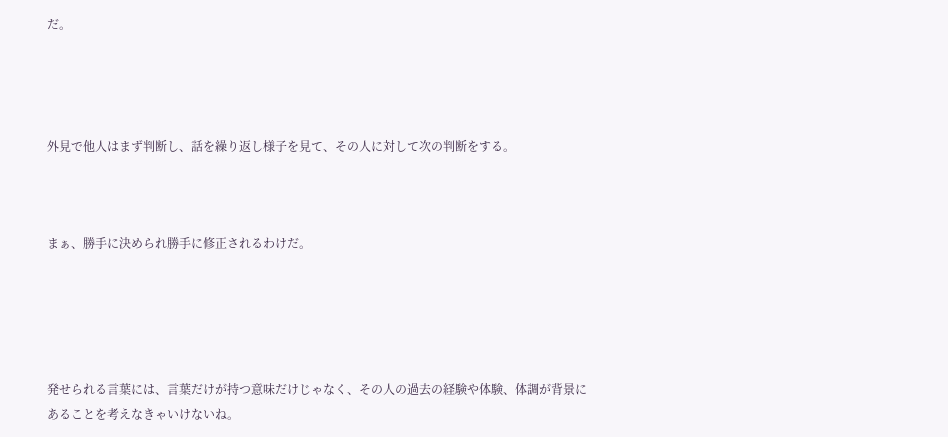だ。




外見で他人はまず判断し、話を繰り返し様子を見て、その人に対して次の判断をする。



まぁ、勝手に決められ勝手に修正されるわけだ。





発せられる言葉には、言葉だけが持つ意味だけじゃなく、その人の過去の経験や体験、体調が背景にあることを考えなきゃいけないね。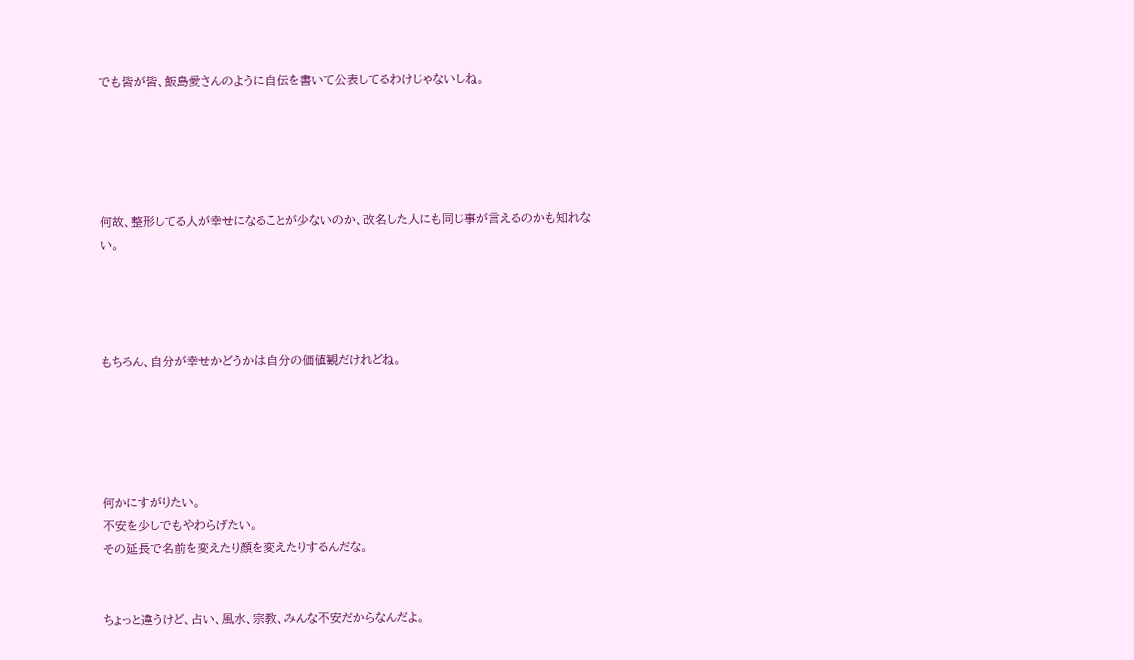でも皆が皆、飯島愛さんのように自伝を書いて公表してるわけじゃないしね。





何故、整形してる人が幸せになることが少ないのか、改名した人にも同じ事が言えるのかも知れない。




もちろん、自分が幸せかどうかは自分の価値観だけれどね。





何かにすがりたい。
不安を少しでもやわらげたい。
その延長で名前を変えたり顏を変えたりするんだな。


ちょっと違うけど、占い、風水、宗教、みんな不安だからなんだよ。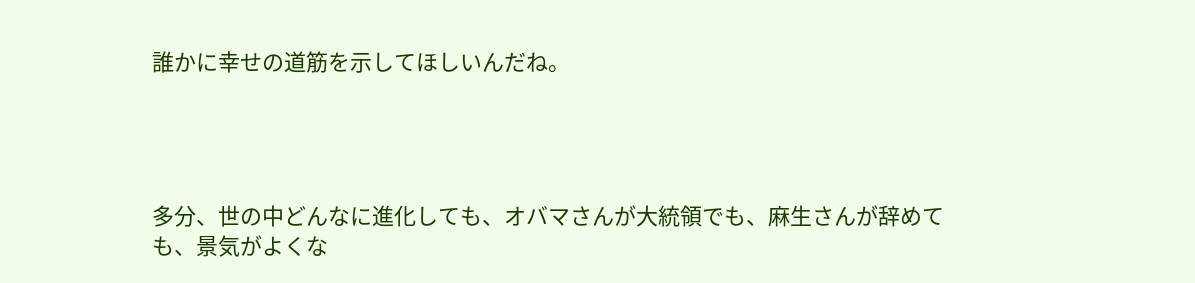誰かに幸せの道筋を示してほしいんだね。




多分、世の中どんなに進化しても、オバマさんが大統領でも、麻生さんが辞めても、景気がよくな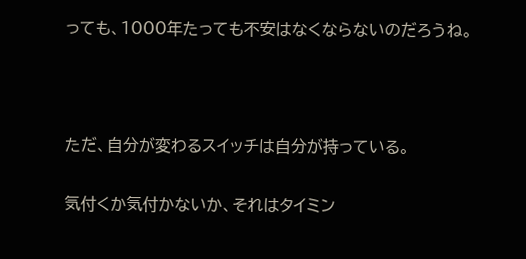っても、1000年たっても不安はなくならないのだろうね。





ただ、自分が変わるスイッチは自分が持っている。


気付くか気付かないか、それはタイミン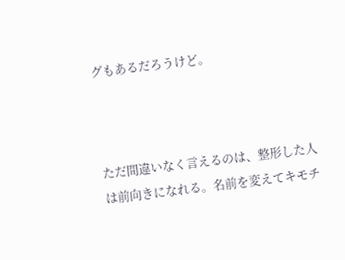グもあるだろうけど。



ただ間違いなく言えるのは、整形した人は前向きになれる。名前を変えてキモチ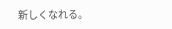新しくなれる。